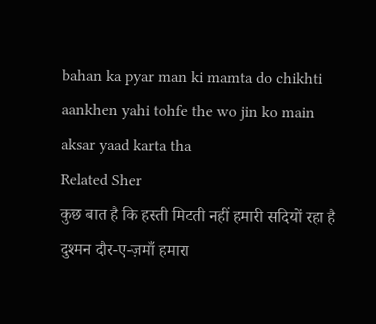bahan ka pyar man ki mamta do chikhti aankhen yahi tohfe the wo jin ko main aksar yaad karta tha
Related Sher
कुछ बात है कि हस्ती मिटती नहीं हमारी सदियों रहा है दुश्मन दौर-ए-ज़माँ हमारा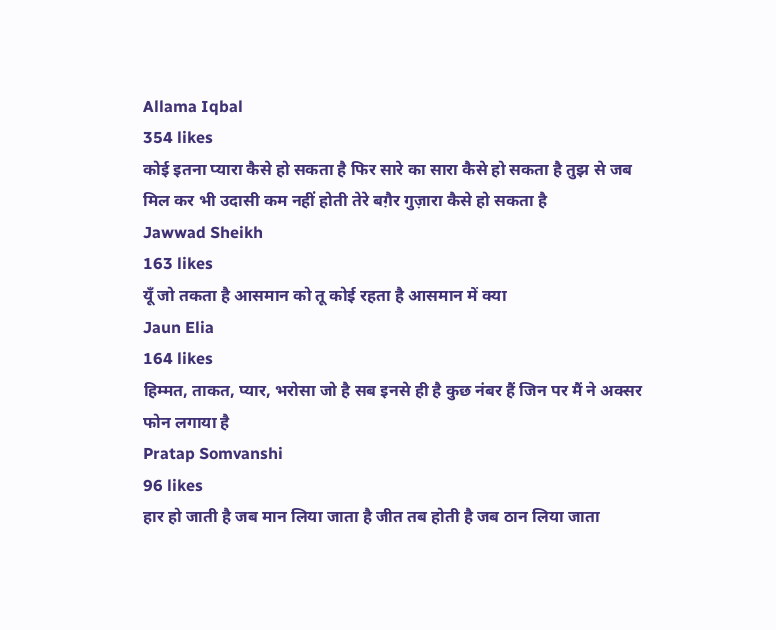Allama Iqbal
354 likes
कोई इतना प्यारा कैसे हो सकता है फिर सारे का सारा कैसे हो सकता है तुझ से जब मिल कर भी उदासी कम नहीं होती तेरे बग़ैर गुज़ारा कैसे हो सकता है
Jawwad Sheikh
163 likes
यूँ जो तकता है आसमान को तू कोई रहता है आसमान में क्या
Jaun Elia
164 likes
हिम्मत, ताकत, प्यार, भरोसा जो है सब इनसे ही है कुछ नंबर हैं जिन पर मैं ने अक्सर फोन लगाया है
Pratap Somvanshi
96 likes
हार हो जाती है जब मान लिया जाता है जीत तब होती है जब ठान लिया जाता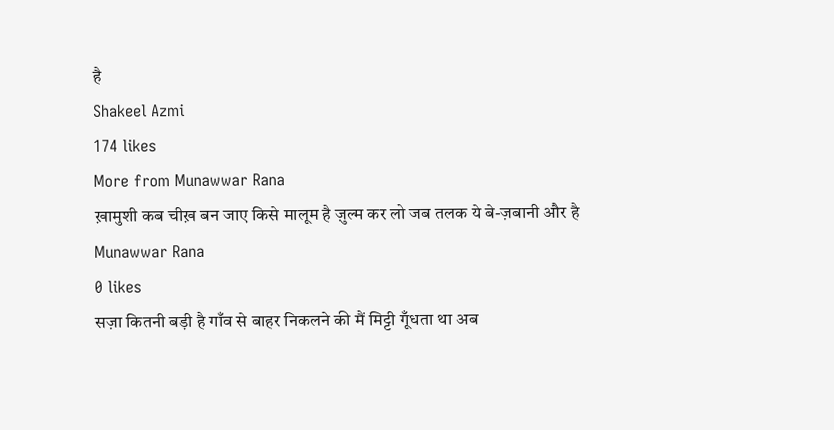है
Shakeel Azmi
174 likes
More from Munawwar Rana
ख़ामुशी कब चीख़ बन जाए किसे मालूम है ज़ुल्म कर लो जब तलक ये बे-ज़बानी और है
Munawwar Rana
0 likes
सज़ा कितनी बड़ी है गाँव से बाहर निकलने की मैं मिट्टी गूँधता था अब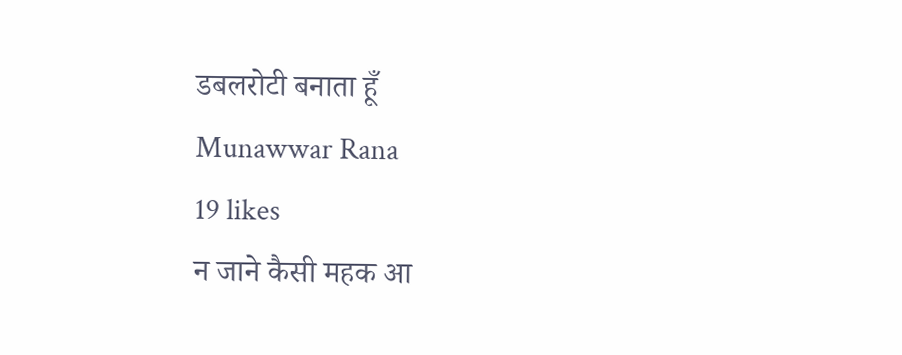डबलरोटी बनाता हूँ
Munawwar Rana
19 likes
न जाने कैसी महक आ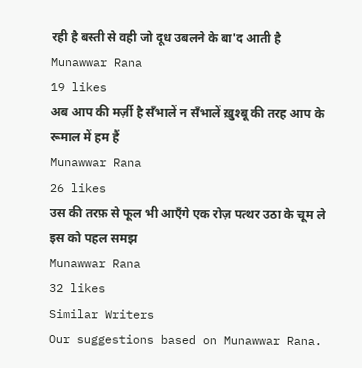रही है बस्ती से वही जो दूध उबलने के बा'द आती है
Munawwar Rana
19 likes
अब आप की मर्ज़ी है सँभालें न सँभालें ख़ुश्बू की तरह आप के रूमाल में हम हैं
Munawwar Rana
26 likes
उस की तरफ़ से फूल भी आएँगे एक रोज़ पत्थर उठा के चूम ले इस को पहल समझ
Munawwar Rana
32 likes
Similar Writers
Our suggestions based on Munawwar Rana.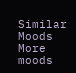Similar Moods
More moods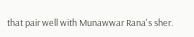that pair well with Munawwar Rana's sher.